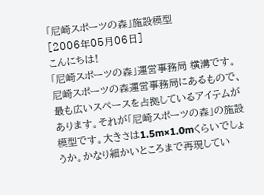「尼崎スポーツの森」施設模型
[2006年05月06日]
こんにちは!
「尼崎スポーツの森」運営事務局 横溝です。
尼崎スポーツの森運営事務局にあるもので、最も広いスペースを占拠しているアイテムがあります。それが「尼崎スポーツの森」の施設模型です。大きさは1.5m×1.0mくらいでしょうか。かなり細かいところまで再現してい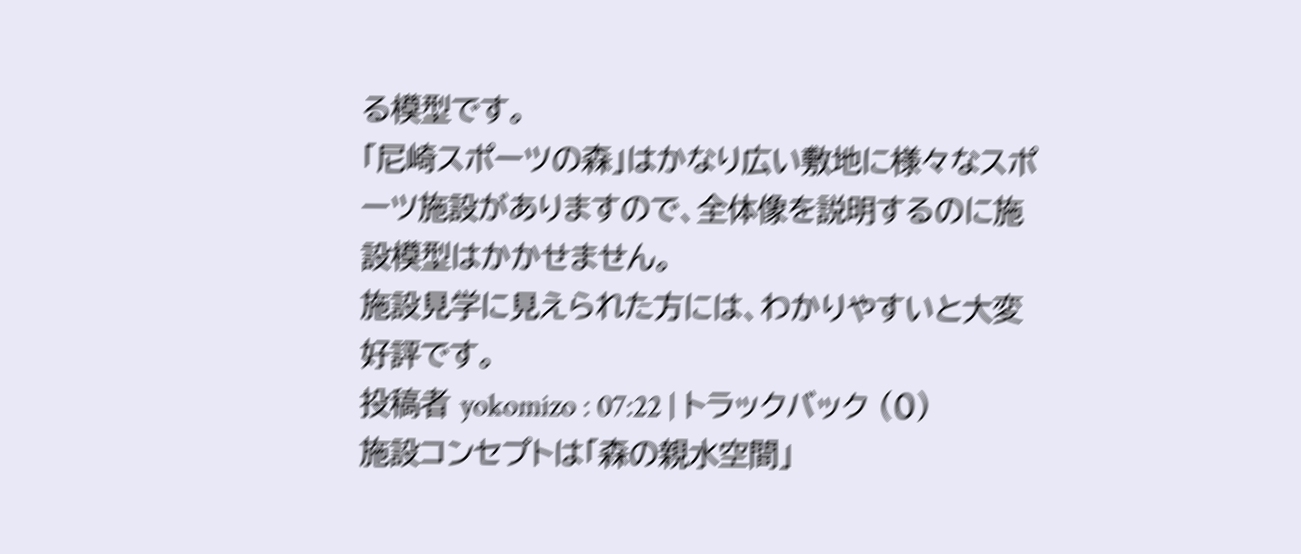る模型です。
「尼崎スポーツの森」はかなり広い敷地に様々なスポーツ施設がありますので、全体像を説明するのに施設模型はかかせません。
施設見学に見えられた方には、わかりやすいと大変好評です。
投稿者 yokomizo : 07:22 | トラックバック (0)
施設コンセプトは「森の親水空間」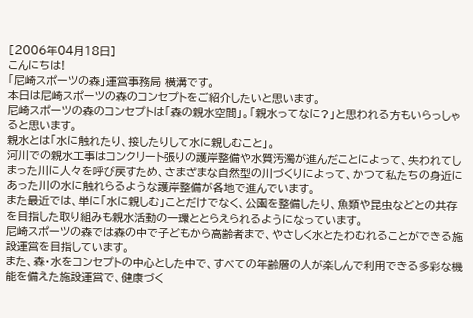[2006年04月18日]
こんにちは!
「尼崎スポーツの森」運営事務局 横溝です。
本日は尼崎スポーツの森のコンセプトをご紹介したいと思います。
尼崎スポーツの森のコンセプトは「森の親水空間」。「親水ってなに?」と思われる方もいらっしゃると思います。
親水とは「水に触れたり、接したりして水に親しむこと」。
河川での親水工事はコンクリート張りの護岸整備や水質汚濁が進んだことによって、失われてしまった川に人々を呼び戻すため、さまざまな自然型の川づくりによって、かつて私たちの身近にあった川の水に触れらるような護岸整備が各地で進んでいます。
また最近では、単に「水に親しむ」ことだけでなく、公園を整備したり、魚類や昆虫などとの共存を目指した取り組みも親水活動の一環ととらえられるようになっています。
尼崎スポーツの森では森の中で子どもから高齢者まで、やさしく水とたわむれることができる施設運営を目指しています。
また、森・水をコンセプトの中心とした中で、すべての年齢層の人が楽しんで利用できる多彩な機能を備えた施設運営で、健康づく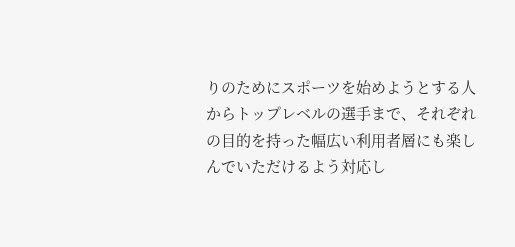りのためにスポーツを始めようとする人からトップレベルの選手まで、それぞれの目的を持った幅広い利用者層にも楽しんでいただけるよう対応し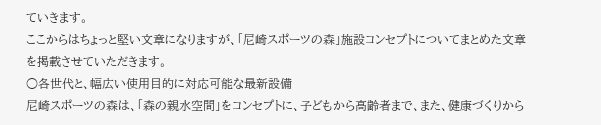ていきます。
ここからはちょっと堅い文章になりますが、「尼崎スポーツの森」施設コンセプトについてまとめた文章を掲載させていただきます。
○各世代と、幅広い使用目的に対応可能な最新設備
尼崎スポーツの森は、「森の親水空間」をコンセプトに、子どもから高齢者まで、また、健康づくりから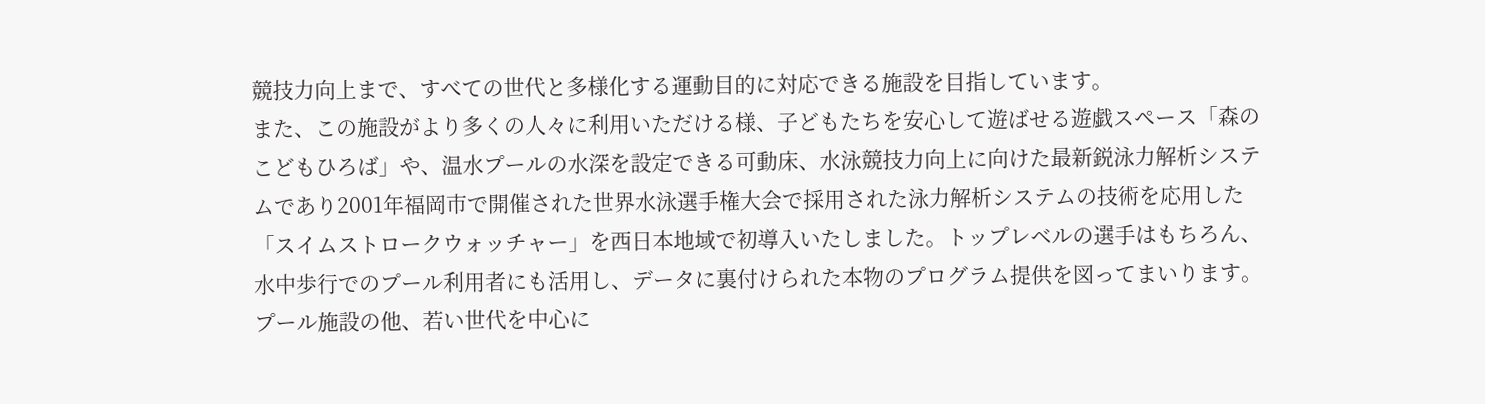競技力向上まで、すべての世代と多様化する運動目的に対応できる施設を目指しています。
また、この施設がより多くの人々に利用いただける様、子どもたちを安心して遊ばせる遊戯スペース「森のこどもひろば」や、温水プールの水深を設定できる可動床、水泳競技力向上に向けた最新鋭泳力解析システムであり2001年福岡市で開催された世界水泳選手権大会で採用された泳力解析システムの技術を応用した「スイムストロークウォッチャー」を西日本地域で初導入いたしました。トップレベルの選手はもちろん、水中歩行でのプール利用者にも活用し、データに裏付けられた本物のプログラム提供を図ってまいります。
プール施設の他、若い世代を中心に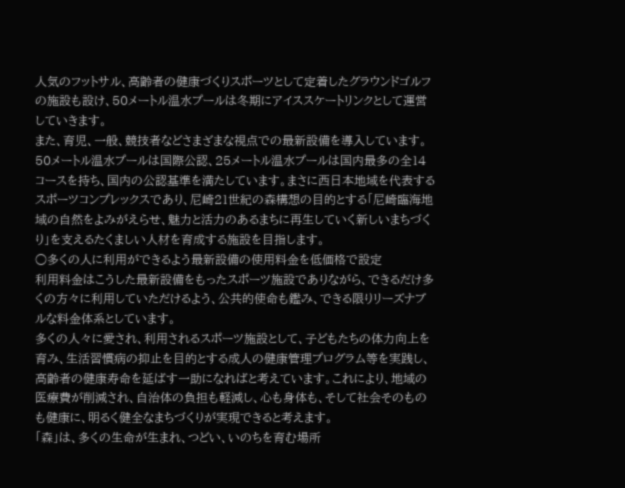人気のフットサル、高齢者の健康づくりスポーツとして定着したグラウンドゴルフの施設も設け、50メートル温水プールは冬期にアイススケートリンクとして運営していきます。
また、育児、一般、競技者などさまざまな視点での最新設備を導入しています。
50メートル温水プールは国際公認、25メートル温水プールは国内最多の全14コースを持ち、国内の公認基準を満たしています。まさに西日本地域を代表するスポーツコンプレックスであり、尼崎21世紀の森構想の目的とする「尼崎臨海地域の自然をよみがえらせ、魅力と活力のあるまちに再生していく新しいまちづくり」を支えるたくましい人材を育成する施設を目指します。
○多くの人に利用ができるよう最新設備の使用料金を低価格で設定
利用料金はこうした最新設備をもったスポーツ施設でありながら、できるだけ多くの方々に利用していただけるよう、公共的使命も鑑み、できる限りリーズナブルな料金体系としています。
多くの人々に愛され、利用されるスポーツ施設として、子どもたちの体力向上を育み、生活習慣病の抑止を目的とする成人の健康管理プログラム等を実践し、高齢者の健康寿命を延ばす一助になればと考えています。これにより、地域の医療費が削減され、自治体の負担も軽減し、心も身体も、そして社会そのものも健康に、明るく健全なまちづくりが実現できると考えます。
「森」は、多くの生命が生まれ、つどい、いのちを育む場所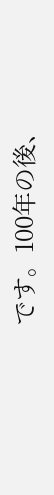です。100年の後、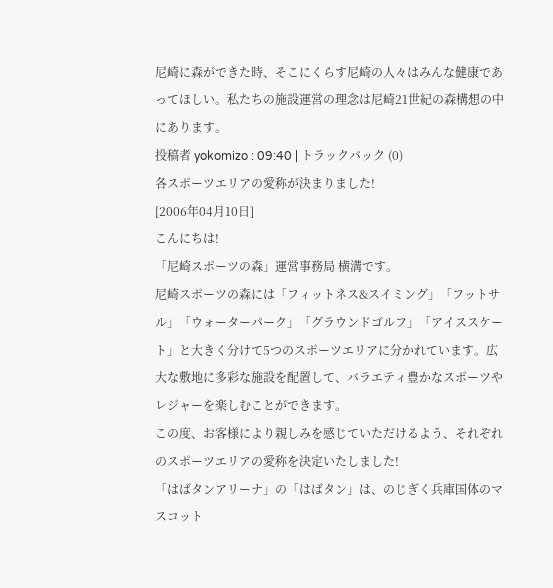尼崎に森ができた時、そこにくらす尼崎の人々はみんな健康であってほしい。私たちの施設運営の理念は尼崎21世紀の森構想の中にあります。
投稿者 yokomizo : 09:40 | トラックバック (0)
各スポーツエリアの愛称が決まりました!
[2006年04月10日]
こんにちは!
「尼崎スポーツの森」運営事務局 横溝です。
尼崎スポーツの森には「フィットネス&スイミング」「フットサル」「ウォーターパーク」「グラウンドゴルフ」「アイススケート」と大きく分けて5つのスポーツエリアに分かれています。広大な敷地に多彩な施設を配置して、バラエティ豊かなスポーツやレジャーを楽しむことができます。
この度、お客様により親しみを感じていただけるよう、それぞれのスポーツエリアの愛称を決定いたしました!
「はばタンアリーナ」の「はばタン」は、のじぎく兵庫国体のマスコット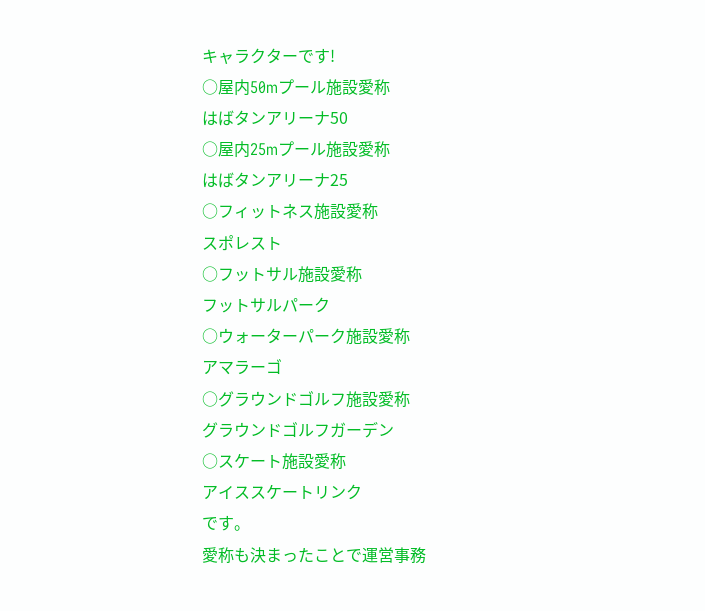キャラクターです!
○屋内50mプール施設愛称
はばタンアリーナ50
○屋内25mプール施設愛称
はばタンアリーナ25
○フィットネス施設愛称
スポレスト
○フットサル施設愛称
フットサルパーク
○ウォーターパーク施設愛称
アマラーゴ
○グラウンドゴルフ施設愛称
グラウンドゴルフガーデン
○スケート施設愛称
アイススケートリンク
です。
愛称も決まったことで運営事務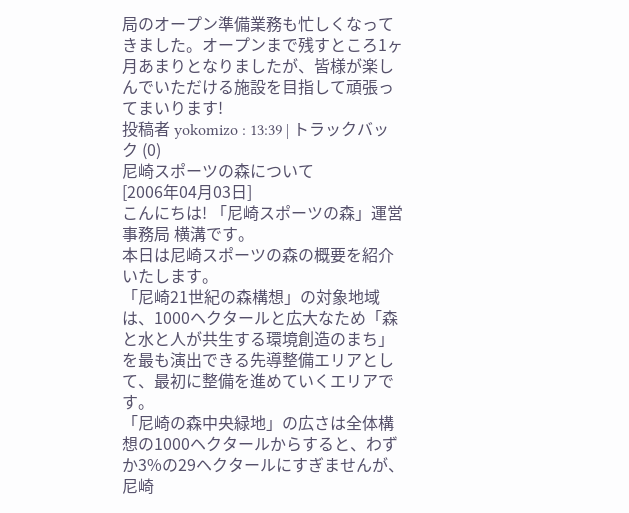局のオープン準備業務も忙しくなってきました。オープンまで残すところ1ヶ月あまりとなりましたが、皆様が楽しんでいただける施設を目指して頑張ってまいります!
投稿者 yokomizo : 13:39 | トラックバック (0)
尼崎スポーツの森について
[2006年04月03日]
こんにちは! 「尼崎スポーツの森」運営事務局 横溝です。
本日は尼崎スポーツの森の概要を紹介いたします。
「尼崎21世紀の森構想」の対象地域は、1000ヘクタールと広大なため「森と水と人が共生する環境創造のまち」を最も演出できる先導整備エリアとして、最初に整備を進めていくエリアです。
「尼崎の森中央緑地」の広さは全体構想の1000ヘクタールからすると、わずか3%の29ヘクタールにすぎませんが、尼崎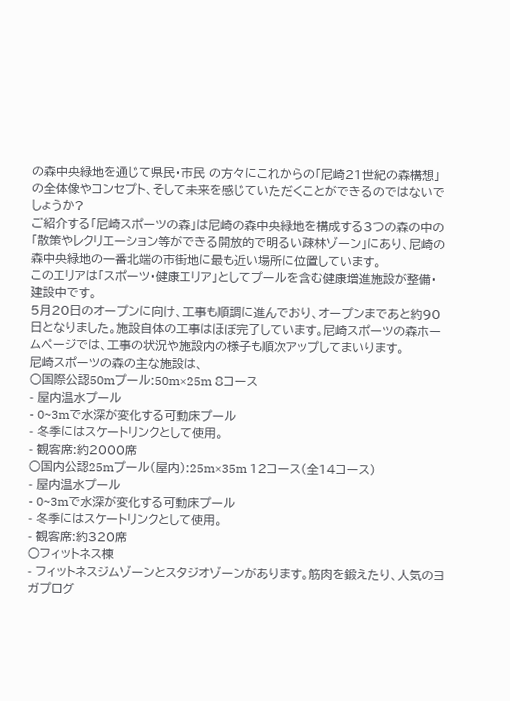の森中央緑地を通じて県民・市民 の方々にこれからの「尼崎21世紀の森構想」の全体像やコンセプト、そして未来を感じていただくことができるのではないでしょうか?
ご紹介する「尼崎スポーツの森」は尼崎の森中央緑地を構成する3つの森の中の「散策やレクリエーション等ができる開放的で明るい疎林ゾーン」にあり、尼崎の森中央緑地の一番北端の市街地に最も近い場所に位置しています。
このエリアは「スポーツ・健康エリア」としてプールを含む健康増進施設が整備・建設中です。
5月20日のオープンに向け、工事も順調に進んでおり、オープンまであと約90日となりました。施設自体の工事はほぼ完了しています。尼崎スポーツの森ホームページでは、工事の状況や施設内の様子も順次アップしてまいります。
尼崎スポーツの森の主な施設は、
○国際公認50mプール:50m×25m 8コース
- 屋内温水プール
- 0~3mで水深が変化する可動床プール
- 冬季にはスケートリンクとして使用。
- 観客席:約2000席
○国内公認25mプール(屋内):25m×35m 12コース(全14コース)
- 屋内温水プール
- 0~3mで水深が変化する可動床プール
- 冬季にはスケートリンクとして使用。
- 観客席:約320席
○フィットネス棟
- フィットネスジムゾーンとスタジオゾーンがあります。筋肉を鍛えたり、人気のヨガプログ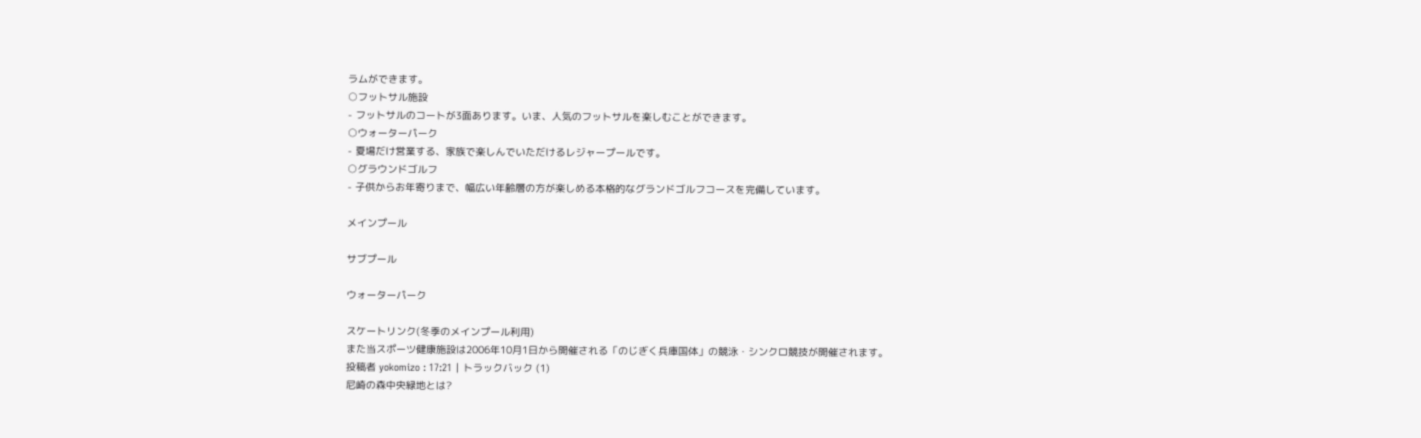ラムができます。
○フットサル施設
- フットサルのコートが3面あります。いま、人気のフットサルを楽しむことができます。
○ウォーターパーク
- 夏場だけ営業する、家族で楽しんでいただけるレジャープールです。
○グラウンドゴルフ
- 子供からお年寄りまで、幅広い年齢層の方が楽しめる本格的なグランドゴルフコースを完備しています。

メインプール

サブプール

ウォーターパーク

スケートリンク(冬季のメインプール利用)
また当スポーツ健康施設は2006年10月1日から開催される「のじぎく兵庫国体」の競泳・シンクロ競技が開催されます。
投稿者 yokomizo : 17:21 | トラックバック (1)
尼崎の森中央緑地とは?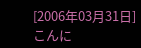[2006年03月31日]
こんに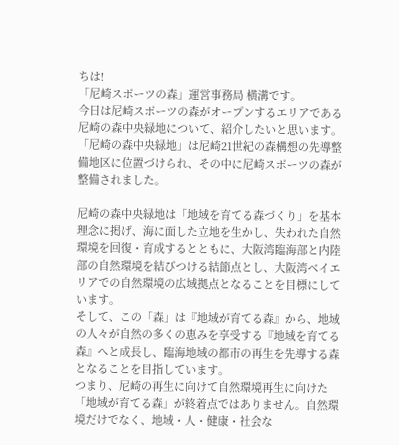ちは!
「尼崎スポーツの森」運営事務局 横溝です。
今日は尼崎スポーツの森がオープンするエリアである尼崎の森中央緑地について、紹介したいと思います。
「尼崎の森中央緑地」は尼崎21世紀の森構想の先導整備地区に位置づけられ、その中に尼崎スポーツの森が整備されました。

尼崎の森中央緑地は「地域を育てる森づくり」を基本理念に掲げ、海に面した立地を生かし、失われた自然環境を回復・育成するとともに、大阪湾臨海部と内陸部の自然環境を結びつける結節点とし、大阪湾ベイエリアでの自然環境の広域拠点となることを目標にしています。
そして、この「森」は『地域が育てる森』から、地域の人々が自然の多くの恵みを享受する『地域を育てる森』へと成長し、臨海地域の都市の再生を先導する森となることを目指しています。
つまり、尼崎の再生に向けて自然環境再生に向けた「地域が育てる森」が終着点ではありません。自然環境だけでなく、地域・人・健康・社会な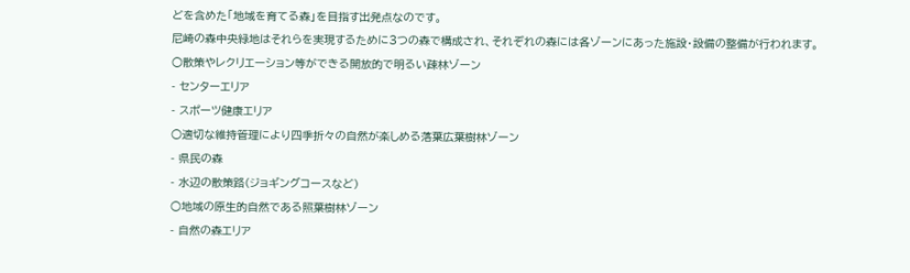どを含めた「地域を育てる森」を目指す出発点なのです。
尼崎の森中央緑地はそれらを実現するために3つの森で構成され、それぞれの森には各ゾーンにあった施設・設備の整備が行われます。
○散策やレクリエーション等ができる開放的で明るい疎林ゾーン
- センターエリア
- スポーツ健康エリア
○適切な維持管理により四季折々の自然が楽しめる落葉広葉樹林ゾーン
- 県民の森
- 水辺の散策路(ジョギングコースなど)
○地域の原生的自然である照葉樹林ゾーン
- 自然の森エリア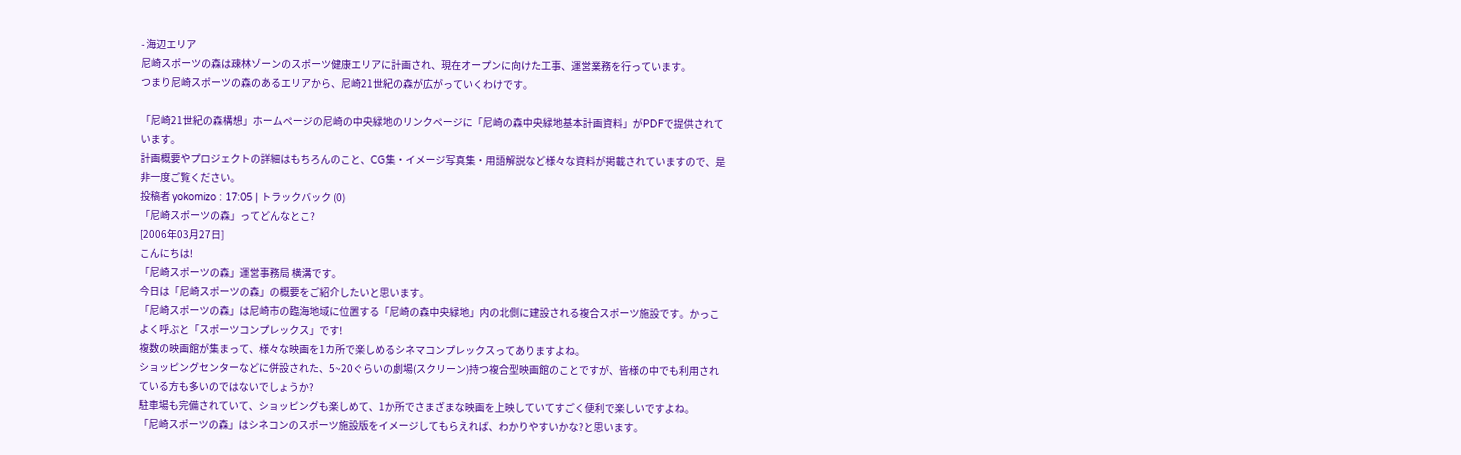- 海辺エリア
尼崎スポーツの森は疎林ゾーンのスポーツ健康エリアに計画され、現在オープンに向けた工事、運営業務を行っています。
つまり尼崎スポーツの森のあるエリアから、尼崎21世紀の森が広がっていくわけです。

「尼崎21世紀の森構想」ホームページの尼崎の中央緑地のリンクページに「尼崎の森中央緑地基本計画資料」がPDFで提供されています。
計画概要やプロジェクトの詳細はもちろんのこと、CG集・イメージ写真集・用語解説など様々な資料が掲載されていますので、是非一度ご覧ください。
投稿者 yokomizo : 17:05 | トラックバック (0)
「尼崎スポーツの森」ってどんなとこ?
[2006年03月27日]
こんにちは!
「尼崎スポーツの森」運営事務局 横溝です。
今日は「尼崎スポーツの森」の概要をご紹介したいと思います。
「尼崎スポーツの森」は尼崎市の臨海地域に位置する「尼崎の森中央緑地」内の北側に建設される複合スポーツ施設です。かっこよく呼ぶと「スポーツコンプレックス」です!
複数の映画館が集まって、様々な映画を1カ所で楽しめるシネマコンプレックスってありますよね。
ショッピングセンターなどに併設された、5~20ぐらいの劇場(スクリーン)持つ複合型映画館のことですが、皆様の中でも利用されている方も多いのではないでしょうか?
駐車場も完備されていて、ショッピングも楽しめて、1か所でさまざまな映画を上映していてすごく便利で楽しいですよね。
「尼崎スポーツの森」はシネコンのスポーツ施設版をイメージしてもらえれば、わかりやすいかな?と思います。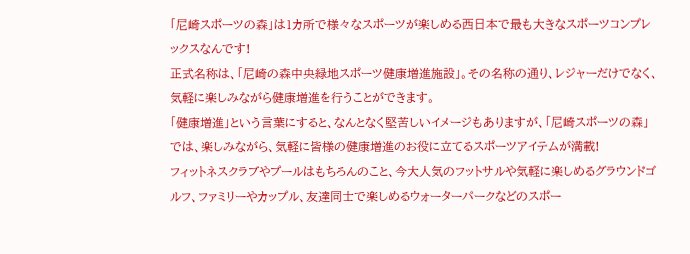「尼崎スポーツの森」は1カ所で様々なスポーツが楽しめる西日本で最も大きなスポーツコンプレックスなんです!
正式名称は、「尼崎の森中央緑地スポーツ健康増進施設」。その名称の通り、レジャーだけでなく、気軽に楽しみながら健康増進を行うことができます。
「健康増進」という言葉にすると、なんとなく堅苦しいイメージもありますが、「尼崎スポーツの森」では、楽しみながら、気軽に皆様の健康増進のお役に立てるスポーツアイテムが満載!
フィットネスクラブやプールはもちろんのこと、今大人気のフットサルや気軽に楽しめるグラウンドゴルフ、ファミリーやカップル、友達同士で楽しめるウォーターパークなどのスポー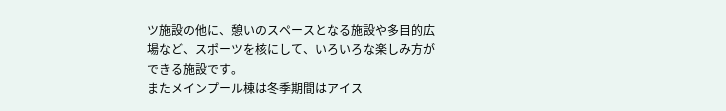ツ施設の他に、憩いのスペースとなる施設や多目的広場など、スポーツを核にして、いろいろな楽しみ方ができる施設です。
またメインプール棟は冬季期間はアイス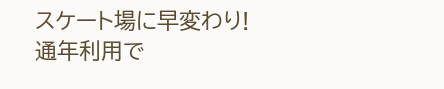スケート場に早変わり!
通年利用で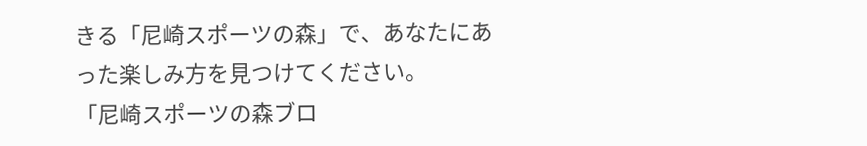きる「尼崎スポーツの森」で、あなたにあった楽しみ方を見つけてください。
「尼崎スポーツの森ブロ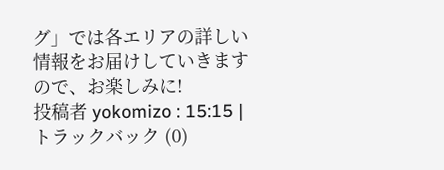グ」では各エリアの詳しい情報をお届けしていきますので、お楽しみに!
投稿者 yokomizo : 15:15 | トラックバック (0)